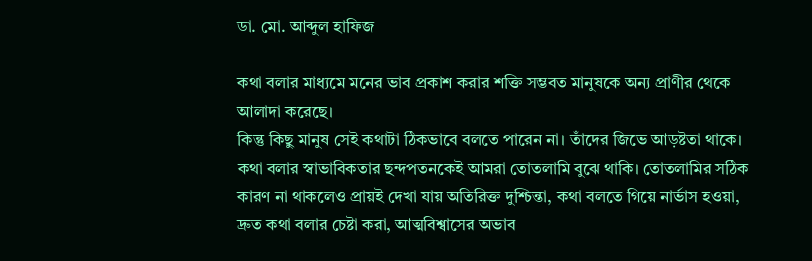ডা. মো. আব্দুল হাফিজ

কথা বলার মাধ্যমে মনের ভাব প্রকাশ করার শক্তি সম্ভবত মানুষকে অন্য প্রাণীর থেকে আলাদা করেছে।
কিন্তু কিছু মানুষ সেই কথাটা ঠিকভাবে বলতে পারেন না। তাঁদের জিভে আড়ষ্টতা থাকে। কথা বলার স্বাভাবিকতার ছন্দপতনকেই আমরা তোতলামি বুঝে থাকি। তোতলামির সঠিক কারণ না থাকলেও প্রায়ই দেখা যায় অতিরিক্ত দুশ্চিন্তা, কথা বলতে গিয়ে নার্ভাস হওয়া, দ্রুত কথা বলার চেষ্টা করা, আত্মবিশ্বাসের অভাব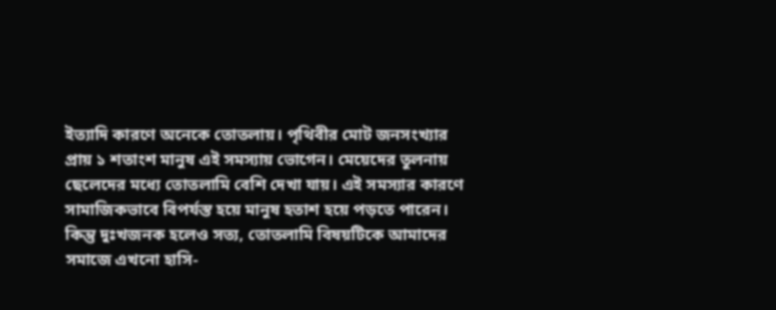ইত্যাদি কারণে অনেকে তোতলায়। পৃথিবীর মোট জনসংখ্যার প্রায় ১ শতাংশ মানুষ এই সমস্যায় ভোগেন। মেয়েদের তুলনায় ছেলেদের মধ্যে তোতলামি বেশি দেখা যায়। এই সমস্যার কারণে সামাজিকভাবে বিপর্যস্ত হয়ে মানুষ হতাশ হয়ে পড়তে পারেন।
কিন্তু দুঃখজনক হলেও সত্য, তোতলামি বিষয়টিকে আমাদের সমাজে এখনো হাসি-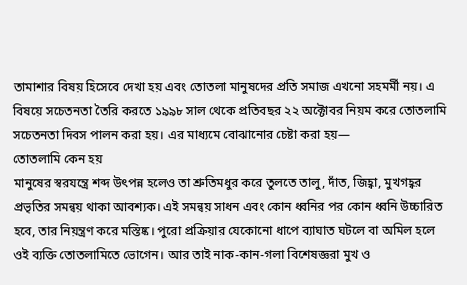তামাশার বিষয় হিসেবে দেখা হয় এবং তোতলা মানুষদের প্রতি সমাজ এখনো সহমর্মী নয়। এ বিষয়ে সচেতনতা তৈরি করতে ১৯৯৮ সাল থেকে প্রতিবছর ২২ অক্টোবর নিয়ম করে তোতলামি সচেতনতা দিবস পালন করা হয়। এর মাধ্যমে বোঝানোর চেষ্টা করা হয়—
তোতলামি কেন হয়
মানুষের স্বরযন্ত্রে শব্দ উৎপন্ন হলেও তা শ্রুতিমধুর করে তুলতে তালু, দাঁত, জিহ্বা, মুখগহ্বর প্রভৃতির সমন্বয় থাকা আবশ্যক। এই সমন্বয় সাধন এবং কোন ধ্বনির পর কোন ধ্বনি উচ্চারিত হবে, তার নিয়ন্ত্রণ করে মস্তিষ্ক। পুরো প্রক্রিয়ার যেকোনো ধাপে ব্যাঘাত ঘটলে বা অমিল হলে ওই ব্যক্তি তোতলামিতে ভোগেন। আর তাই নাক-কান-গলা বিশেষজ্ঞরা মুখ ও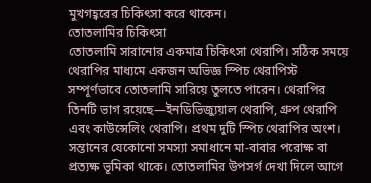মুখগহ্বরের চিকিৎসা করে থাকেন।
তোতলামির চিকিৎসা
তোতলামি সারানোর একমাত্র চিকিৎসা থেরাপি। সঠিক সময়ে থেরাপির মাধ্যমে একজন অভিজ্ঞ স্পিচ থেরাপিস্ট সম্পূর্ণভাবে তোতলামি সারিয়ে তুলতে পারেন। থেরাপির তিনটি ভাগ রয়েছে—ইনডিভিজ্যুয়াল থেরাপি, গ্রুপ থেরাপি এবং কাউন্সেলিং থেরাপি। প্রথম দুটি স্পিচ থেরাপির অংশ। সন্তানের যেকোনো সমস্যা সমাধানে মা-বাবার পরোক্ষ বা প্রত্যক্ষ ভূমিকা থাকে। তোতলামির উপসর্গ দেখা দিলে আগে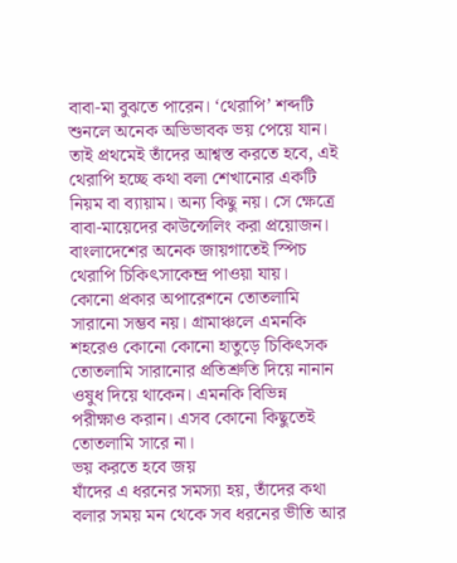বাবা-মা বুঝতে পারেন। ‘থেরাপি’ শব্দটি শুনলে অনেক অভিভাবক ভয় পেয়ে যান। তাই প্রথমেই তাঁদের আশ্বস্ত করতে হবে, এই থেরাপি হচ্ছে কথা বলা শেখানোর একটি নিয়ম বা ব্যায়াম। অন্য কিছু নয়। সে ক্ষেত্রে বাবা-মায়েদের কাউন্সেলিং করা প্রয়োজন। বাংলাদেশের অনেক জায়গাতেই স্পিচ থেরাপি চিকিৎসাকেন্দ্র পাওয়া যায়।
কোনো প্রকার অপারেশনে তোতলামি সারানো সম্ভব নয়। গ্রামাঞ্চলে এমনকি শহরেও কোনো কোনো হাতুড়ে চিকিৎসক তোতলামি সারানোর প্রতিশ্রুতি দিয়ে নানান ওষুধ দিয়ে থাকেন। এমনকি বিভিন্ন পরীক্ষাও করান। এসব কোনো কিছুতেই তোতলামি সারে না।
ভয় করতে হবে জয়
যাঁদের এ ধরনের সমস্যা হয়, তাঁদের কথা বলার সময় মন থেকে সব ধরনের ভীতি আর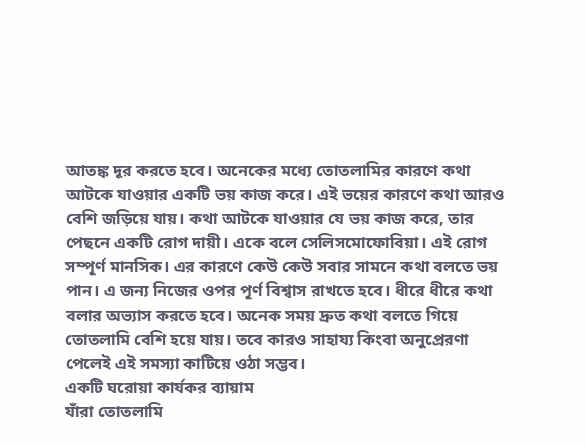আতঙ্ক দূর করতে হবে। অনেকের মধ্যে তোতলামির কারণে কথা আটকে যাওয়ার একটি ভয় কাজ করে। এই ভয়ের কারণে কথা আরও বেশি জড়িয়ে যায়। কথা আটকে যাওয়ার যে ভয় কাজ করে, তার পেছনে একটি রোগ দায়ী। একে বলে সেলিসমোফোবিয়া। এই রোগ সম্পূর্ণ মানসিক। এর কারণে কেউ কেউ সবার সামনে কথা বলতে ভয় পান। এ জন্য নিজের ওপর পূর্ণ বিশ্বাস রাখতে হবে। ধীরে ধীরে কথা বলার অভ্যাস করতে হবে। অনেক সময় দ্রুত কথা বলতে গিয়ে তোতলামি বেশি হয়ে যায়। তবে কারও সাহায্য কিংবা অনুপ্রেরণা পেলেই এই সমস্যা কাটিয়ে ওঠা সম্ভব।
একটি ঘরোয়া কার্যকর ব্যায়াম
যাঁরা তোতলামি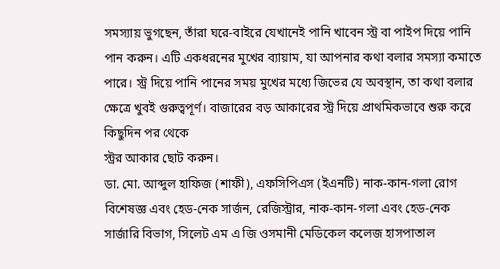সমস্যায় ভুগছেন, তাঁরা ঘরে-বাইরে যেখানেই পানি খাবেন স্ট্র বা পাইপ দিয়ে পানি পান করুন। এটি একধরনের মুখের ব্যায়াম, যা আপনার কথা বলার সমস্যা কমাতে পারে। স্ট্র দিয়ে পানি পানের সময় মুখের মধ্যে জিভের যে অবস্থান, তা কথা বলার ক্ষেত্রে খুবই গুরুত্বপূর্ণ। বাজারের বড় আকারের স্ট্র দিয়ে প্রাথমিকভাবে শুরু করে কিছুদিন পর থেকে
স্ট্রর আকার ছোট করুন।
ডা. মো. আব্দুল হাফিজ (শাফী), এফসিপিএস (ইএনটি) নাক-কান-গলা রোগ বিশেষজ্ঞ এবং হেড-নেক সার্জন, রেজিস্ট্রার, নাক-কান-গলা এবং হেড-নেক সার্জারি বিভাগ, সিলেট এম এ জি ওসমানী মেডিকেল কলেজ হাসপাতাল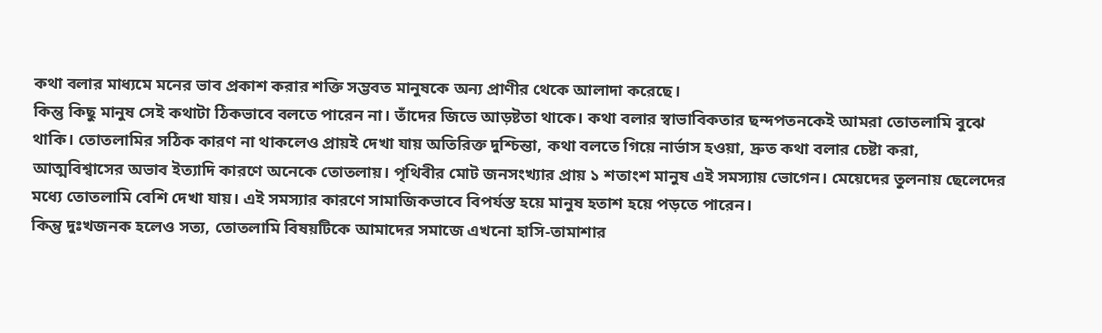কথা বলার মাধ্যমে মনের ভাব প্রকাশ করার শক্তি সম্ভবত মানুষকে অন্য প্রাণীর থেকে আলাদা করেছে।
কিন্তু কিছু মানুষ সেই কথাটা ঠিকভাবে বলতে পারেন না। তাঁদের জিভে আড়ষ্টতা থাকে। কথা বলার স্বাভাবিকতার ছন্দপতনকেই আমরা তোতলামি বুঝে থাকি। তোতলামির সঠিক কারণ না থাকলেও প্রায়ই দেখা যায় অতিরিক্ত দুশ্চিন্তা, কথা বলতে গিয়ে নার্ভাস হওয়া, দ্রুত কথা বলার চেষ্টা করা, আত্মবিশ্বাসের অভাব ইত্যাদি কারণে অনেকে তোতলায়। পৃথিবীর মোট জনসংখ্যার প্রায় ১ শতাংশ মানুষ এই সমস্যায় ভোগেন। মেয়েদের তুলনায় ছেলেদের মধ্যে তোতলামি বেশি দেখা যায়। এই সমস্যার কারণে সামাজিকভাবে বিপর্যস্ত হয়ে মানুষ হতাশ হয়ে পড়তে পারেন।
কিন্তু দুঃখজনক হলেও সত্য, তোতলামি বিষয়টিকে আমাদের সমাজে এখনো হাসি-তামাশার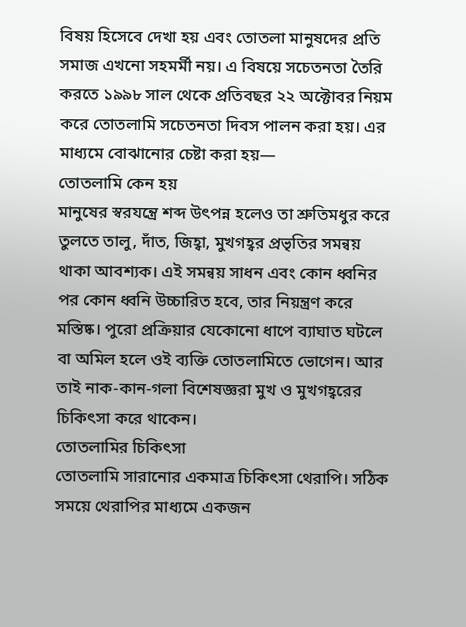বিষয় হিসেবে দেখা হয় এবং তোতলা মানুষদের প্রতি সমাজ এখনো সহমর্মী নয়। এ বিষয়ে সচেতনতা তৈরি করতে ১৯৯৮ সাল থেকে প্রতিবছর ২২ অক্টোবর নিয়ম করে তোতলামি সচেতনতা দিবস পালন করা হয়। এর মাধ্যমে বোঝানোর চেষ্টা করা হয়—
তোতলামি কেন হয়
মানুষের স্বরযন্ত্রে শব্দ উৎপন্ন হলেও তা শ্রুতিমধুর করে তুলতে তালু, দাঁত, জিহ্বা, মুখগহ্বর প্রভৃতির সমন্বয় থাকা আবশ্যক। এই সমন্বয় সাধন এবং কোন ধ্বনির পর কোন ধ্বনি উচ্চারিত হবে, তার নিয়ন্ত্রণ করে মস্তিষ্ক। পুরো প্রক্রিয়ার যেকোনো ধাপে ব্যাঘাত ঘটলে বা অমিল হলে ওই ব্যক্তি তোতলামিতে ভোগেন। আর তাই নাক-কান-গলা বিশেষজ্ঞরা মুখ ও মুখগহ্বরের চিকিৎসা করে থাকেন।
তোতলামির চিকিৎসা
তোতলামি সারানোর একমাত্র চিকিৎসা থেরাপি। সঠিক সময়ে থেরাপির মাধ্যমে একজন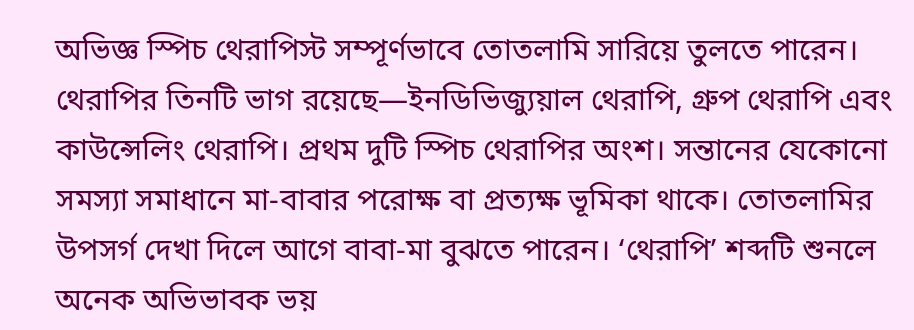অভিজ্ঞ স্পিচ থেরাপিস্ট সম্পূর্ণভাবে তোতলামি সারিয়ে তুলতে পারেন। থেরাপির তিনটি ভাগ রয়েছে—ইনডিভিজ্যুয়াল থেরাপি, গ্রুপ থেরাপি এবং কাউন্সেলিং থেরাপি। প্রথম দুটি স্পিচ থেরাপির অংশ। সন্তানের যেকোনো সমস্যা সমাধানে মা-বাবার পরোক্ষ বা প্রত্যক্ষ ভূমিকা থাকে। তোতলামির উপসর্গ দেখা দিলে আগে বাবা-মা বুঝতে পারেন। ‘থেরাপি’ শব্দটি শুনলে অনেক অভিভাবক ভয়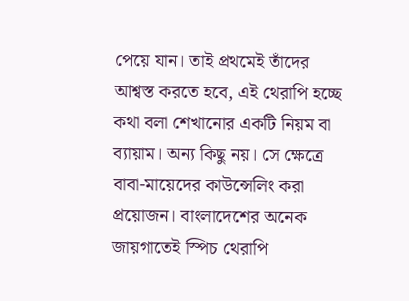পেয়ে যান। তাই প্রথমেই তাঁদের আশ্বস্ত করতে হবে, এই থেরাপি হচ্ছে কথা বলা শেখানোর একটি নিয়ম বা ব্যায়াম। অন্য কিছু নয়। সে ক্ষেত্রে বাবা-মায়েদের কাউন্সেলিং করা প্রয়োজন। বাংলাদেশের অনেক জায়গাতেই স্পিচ থেরাপি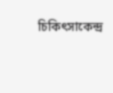চিকিৎসাকেন্দ্র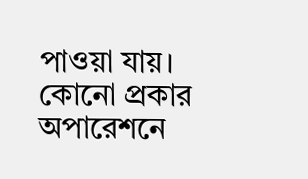পাওয়া যায়।
কোনো প্রকার অপারেশনে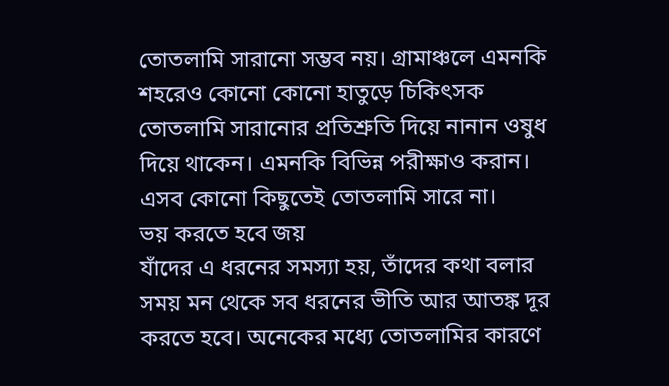তোতলামি সারানো সম্ভব নয়। গ্রামাঞ্চলে এমনকি শহরেও কোনো কোনো হাতুড়ে চিকিৎসক তোতলামি সারানোর প্রতিশ্রুতি দিয়ে নানান ওষুধ দিয়ে থাকেন। এমনকি বিভিন্ন পরীক্ষাও করান। এসব কোনো কিছুতেই তোতলামি সারে না।
ভয় করতে হবে জয়
যাঁদের এ ধরনের সমস্যা হয়, তাঁদের কথা বলার সময় মন থেকে সব ধরনের ভীতি আর আতঙ্ক দূর করতে হবে। অনেকের মধ্যে তোতলামির কারণে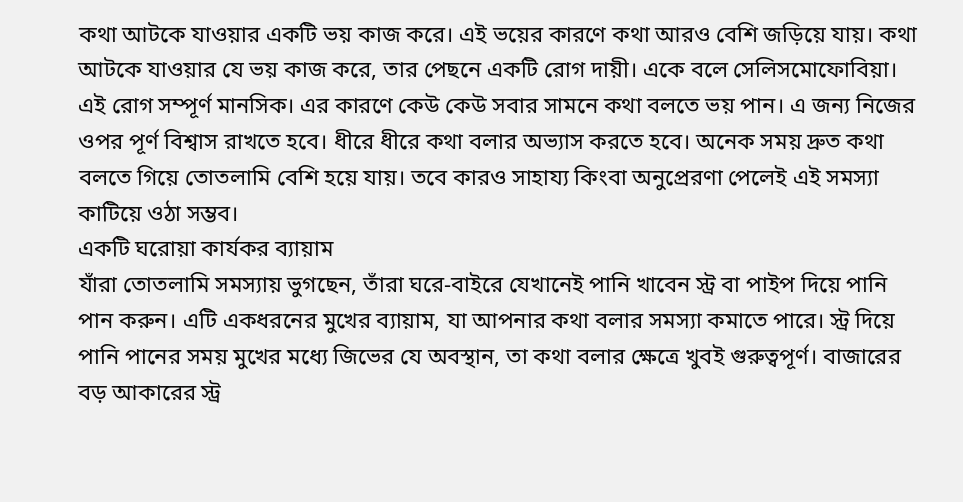কথা আটকে যাওয়ার একটি ভয় কাজ করে। এই ভয়ের কারণে কথা আরও বেশি জড়িয়ে যায়। কথা আটকে যাওয়ার যে ভয় কাজ করে, তার পেছনে একটি রোগ দায়ী। একে বলে সেলিসমোফোবিয়া। এই রোগ সম্পূর্ণ মানসিক। এর কারণে কেউ কেউ সবার সামনে কথা বলতে ভয় পান। এ জন্য নিজের ওপর পূর্ণ বিশ্বাস রাখতে হবে। ধীরে ধীরে কথা বলার অভ্যাস করতে হবে। অনেক সময় দ্রুত কথা বলতে গিয়ে তোতলামি বেশি হয়ে যায়। তবে কারও সাহায্য কিংবা অনুপ্রেরণা পেলেই এই সমস্যা কাটিয়ে ওঠা সম্ভব।
একটি ঘরোয়া কার্যকর ব্যায়াম
যাঁরা তোতলামি সমস্যায় ভুগছেন, তাঁরা ঘরে-বাইরে যেখানেই পানি খাবেন স্ট্র বা পাইপ দিয়ে পানি পান করুন। এটি একধরনের মুখের ব্যায়াম, যা আপনার কথা বলার সমস্যা কমাতে পারে। স্ট্র দিয়ে পানি পানের সময় মুখের মধ্যে জিভের যে অবস্থান, তা কথা বলার ক্ষেত্রে খুবই গুরুত্বপূর্ণ। বাজারের বড় আকারের স্ট্র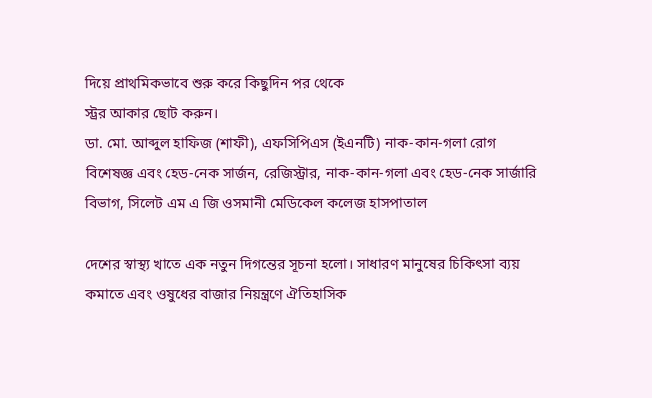দিয়ে প্রাথমিকভাবে শুরু করে কিছুদিন পর থেকে
স্ট্রর আকার ছোট করুন।
ডা. মো. আব্দুল হাফিজ (শাফী), এফসিপিএস (ইএনটি) নাক-কান-গলা রোগ বিশেষজ্ঞ এবং হেড-নেক সার্জন, রেজিস্ট্রার, নাক-কান-গলা এবং হেড-নেক সার্জারি বিভাগ, সিলেট এম এ জি ওসমানী মেডিকেল কলেজ হাসপাতাল

দেশের স্বাস্থ্য খাতে এক নতুন দিগন্তের সূচনা হলো। সাধারণ মানুষের চিকিৎসা ব্যয় কমাতে এবং ওষুধের বাজার নিয়ন্ত্রণে ঐতিহাসিক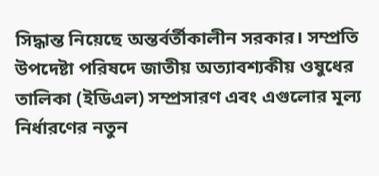সিদ্ধান্ত নিয়েছে অন্তর্বর্তীকালীন সরকার। সম্প্রতি উপদেষ্টা পরিষদে জাতীয় অত্যাবশ্যকীয় ওষুধের তালিকা (ইডিএল) সম্প্রসারণ এবং এগুলোর মূল্য নির্ধারণের নতুন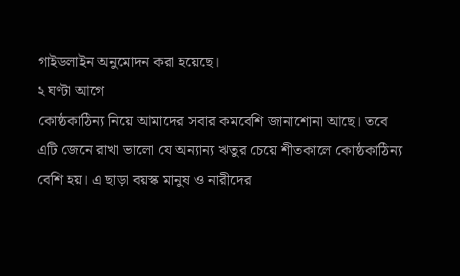গাইডলাইন অনুমোদন করা হয়েছে।
২ ঘণ্টা আগে
কোষ্ঠকাঠিন্য নিয়ে আমাদের সবার কমবেশি জানাশোনা আছে। তবে এটি জেনে রাখা ভালো যে অন্যান্য ঋতুর চেয়ে শীতকালে কোষ্ঠকাঠিন্য বেশি হয়। এ ছাড়া বয়স্ক মানুষ ও নারীদের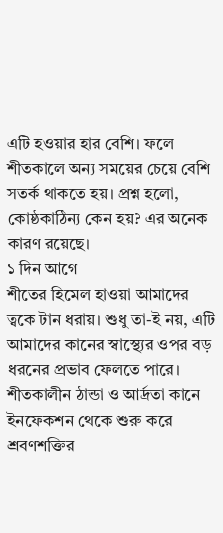এটি হওয়ার হার বেশি। ফলে শীতকালে অন্য সময়ের চেয়ে বেশি সতর্ক থাকতে হয়। প্রশ্ন হলো, কোষ্ঠকাঠিন্য কেন হয়? এর অনেক কারণ রয়েছে।
১ দিন আগে
শীতের হিমেল হাওয়া আমাদের ত্বকে টান ধরায়। শুধু তা-ই নয়, এটি আমাদের কানের স্বাস্থ্যের ওপর বড় ধরনের প্রভাব ফেলতে পারে। শীতকালীন ঠান্ডা ও আর্দ্রতা কানে ইনফেকশন থেকে শুরু করে শ্রবণশক্তির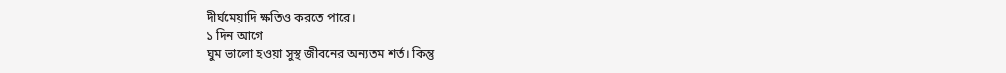দীর্ঘমেয়াদি ক্ষতিও করতে পারে।
১ দিন আগে
ঘুম ভালো হওয়া সুস্থ জীবনের অন্যতম শর্ত। কিন্তু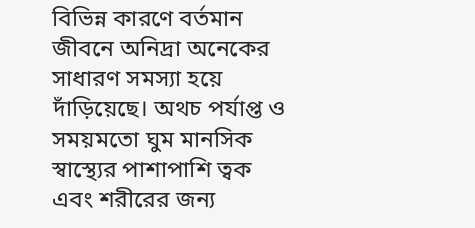বিভিন্ন কারণে বর্তমান জীবনে অনিদ্রা অনেকের সাধারণ সমস্যা হয়ে দাঁড়িয়েছে। অথচ পর্যাপ্ত ও সময়মতো ঘুম মানসিক স্বাস্থ্যের পাশাপাশি ত্বক এবং শরীরের জন্য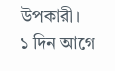উপকারী।
১ দিন আগে